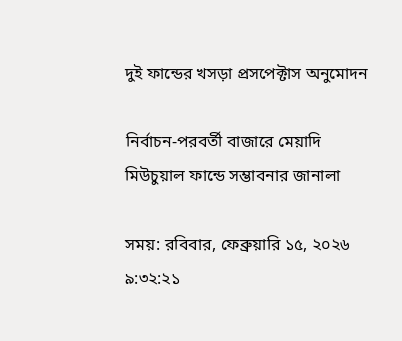দুই ফান্ডের খসড়া প্রসপেক্টাস অনুমোদন

নির্বাচন-পরবর্তী বাজারে মেয়াদি মিউচুয়াল ফান্ডে সম্ভাবনার জানালা

সময়: রবিবার, ফেব্রুয়ারি ১৫, ২০২৬ ৯:৩২:২১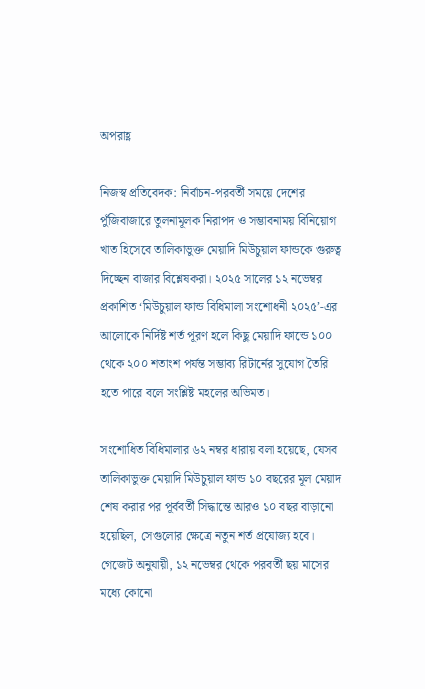অপরাহ্ণ

নিজস্ব প্রতিবেদক: নির্বাচন-পরবর্তী সময়ে দেশের পুঁজিবাজারে তুলনামূলক নিরাপদ ও সম্ভাবনাময় বিনিয়োগ খাত হিসেবে তালিকাভুক্ত মেয়াদি মিউচুয়াল ফান্ডকে গুরুত্ব দিচ্ছেন বাজার বিশ্লেষকরা। ২০২৫ সালের ১২ নভেম্বর প্রকাশিত ‘মিউচুয়াল ফান্ড বিধিমালা সংশোধনী ২০২৫’-এর আলোকে নির্দিষ্ট শর্ত পূরণ হলে কিছু মেয়াদি ফান্ডে ১০০ থেকে ২০০ শতাংশ পর্যন্ত সম্ভাব্য রিটার্নের সুযোগ তৈরি হতে পারে বলে সংশ্লিষ্ট মহলের অভিমত।

সংশোধিত বিধিমালার ৬২ নম্বর ধারায় বলা হয়েছে, যেসব তালিকাভুক্ত মেয়াদি মিউচুয়াল ফান্ড ১০ বছরের মূল মেয়াদ শেষ করার পর পূর্ববর্তী সিদ্ধান্তে আরও ১০ বছর বাড়ানো হয়েছিল, সেগুলোর ক্ষেত্রে নতুন শর্ত প্রযোজ্য হবে। গেজেট অনুযায়ী, ১২ নভেম্বর থেকে পরবর্তী ছয় মাসের মধ্যে কোনো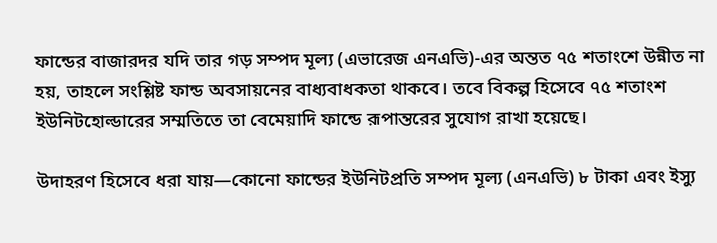ফান্ডের বাজারদর যদি তার গড় সম্পদ মূল্য (এভারেজ এনএভি)-এর অন্তত ৭৫ শতাংশে উন্নীত না হয়, তাহলে সংশ্লিষ্ট ফান্ড অবসায়নের বাধ্যবাধকতা থাকবে। তবে বিকল্প হিসেবে ৭৫ শতাংশ ইউনিটহোল্ডারের সম্মতিতে তা বেমেয়াদি ফান্ডে রূপান্তরের সুযোগ রাখা হয়েছে।

উদাহরণ হিসেবে ধরা যায়—কোনো ফান্ডের ইউনিটপ্রতি সম্পদ মূল্য (এনএভি) ৮ টাকা এবং ইস্যু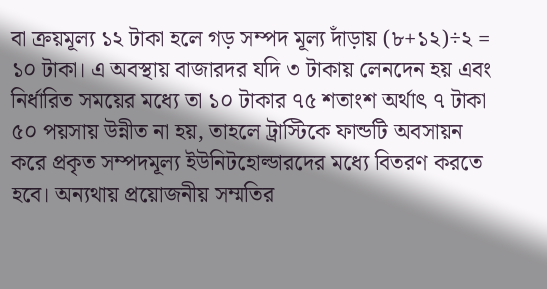বা ক্রয়মূল্য ১২ টাকা হলে গড় সম্পদ মূল্য দাঁড়ায় (৮+১২)÷২ = ১০ টাকা। এ অবস্থায় বাজারদর যদি ৩ টাকায় লেনদেন হয় এবং নির্ধারিত সময়ের মধ্যে তা ১০ টাকার ৭৫ শতাংশ অর্থাৎ ৭ টাকা ৫০ পয়সায় উন্নীত না হয়, তাহলে ট্রাস্টিকে ফান্ডটি অবসায়ন করে প্রকৃত সম্পদমূল্য ইউনিটহোল্ডারদের মধ্যে বিতরণ করতে হবে। অন্যথায় প্রয়োজনীয় সম্মতির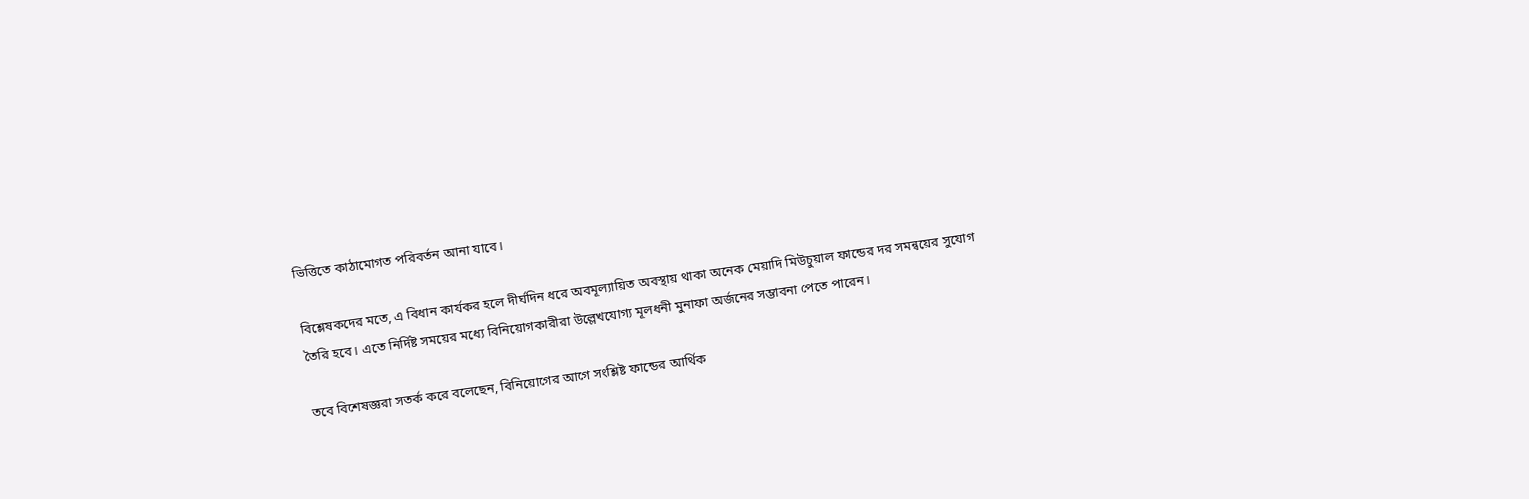ভিত্তিতে কাঠামোগত পরিবর্তন আনা যাবে।

বিশ্লেষকদের মতে, এ বিধান কার্যকর হলে দীর্ঘদিন ধরে অবমূল্যায়িত অবস্থায় থাকা অনেক মেয়াদি মিউচুয়াল ফান্ডের দর সমন্বয়ের সুযোগ তৈরি হবে। এতে নির্দিষ্ট সময়ের মধ্যে বিনিয়োগকারীরা উল্লেখযোগ্য মূলধনী মুনাফা অর্জনের সম্ভাবনা পেতে পারেন।

তবে বিশেষজ্ঞরা সতর্ক করে বলেছেন, বিনিয়োগের আগে সংশ্লিষ্ট ফান্ডের আর্থিক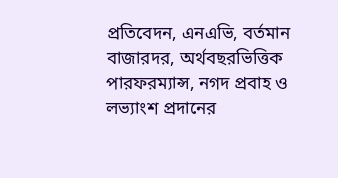প্রতিবেদন, এনএভি, বর্তমান বাজারদর, অর্থবছরভিত্তিক পারফরম্যান্স, নগদ প্রবাহ ও লভ্যাংশ প্রদানের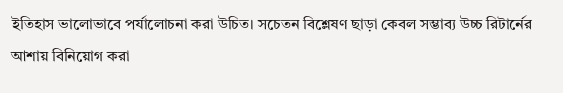ইতিহাস ভালোভাবে পর্যালোচনা করা উচিত। সচেতন বিশ্লেষণ ছাড়া কেবল সম্ভাব্য উচ্চ রিটার্নের আশায় বিনিয়োগ করা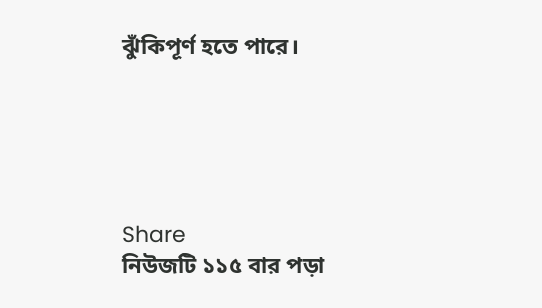ঝুঁকিপূর্ণ হতে পারে।





Share
নিউজটি ১১৫ বার পড়া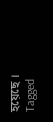হয়েছে ।
Tagged